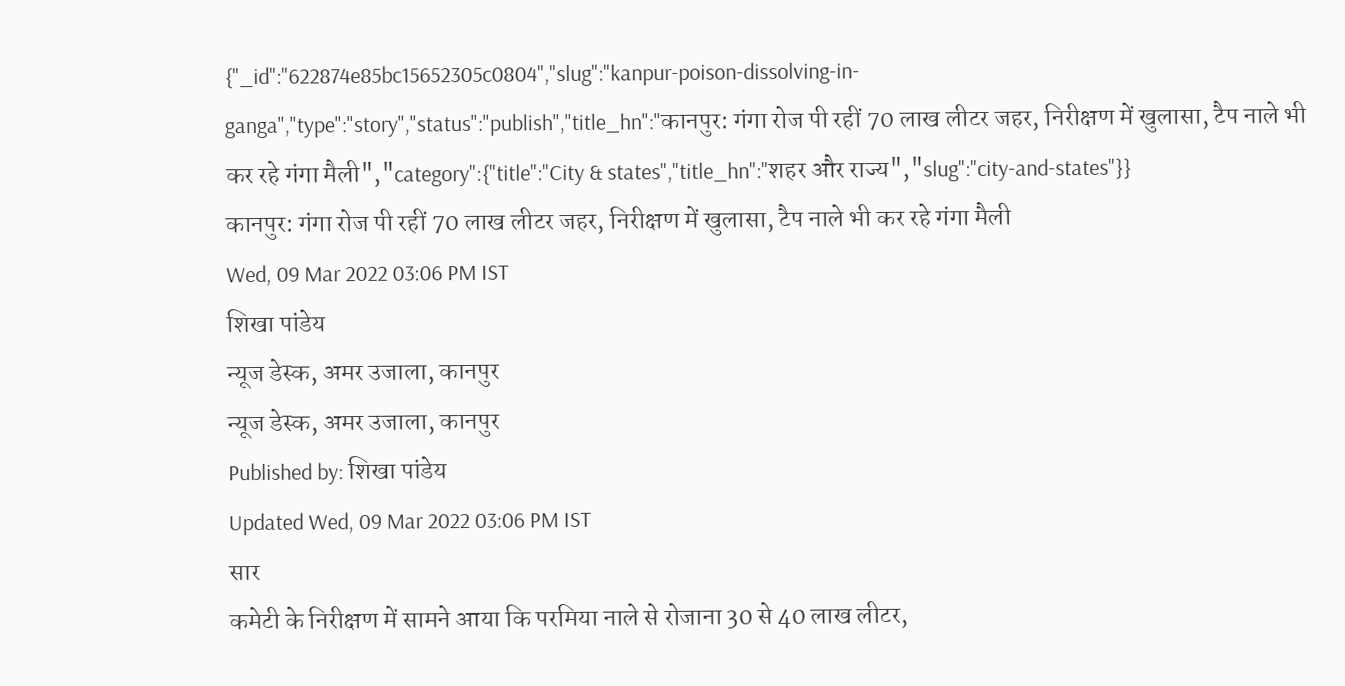{"_id":"622874e85bc15652305c0804","slug":"kanpur-poison-dissolving-in-ganga","type":"story","status":"publish","title_hn":"कानपुर: गंगा रोज पी रहीं 70 लाख लीटर जहर, निरीक्षण में खुलासा, टैप नाले भी कर रहे गंगा मैली","category":{"title":"City & states","title_hn":"शहर और राज्य","slug":"city-and-states"}}
कानपुर: गंगा रोज पी रहीं 70 लाख लीटर जहर, निरीक्षण में खुलासा, टैप नाले भी कर रहे गंगा मैली
Wed, 09 Mar 2022 03:06 PM IST
शिखा पांडेय
न्यूज डेस्क, अमर उजाला, कानपुर
न्यूज डेस्क, अमर उजाला, कानपुर
Published by: शिखा पांडेय
Updated Wed, 09 Mar 2022 03:06 PM IST
सार
कमेटी के निरीक्षण में सामने आया कि परमिया नाले से रोजाना 30 से 40 लाख लीटर,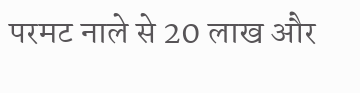परमट नाले से 20 लाख और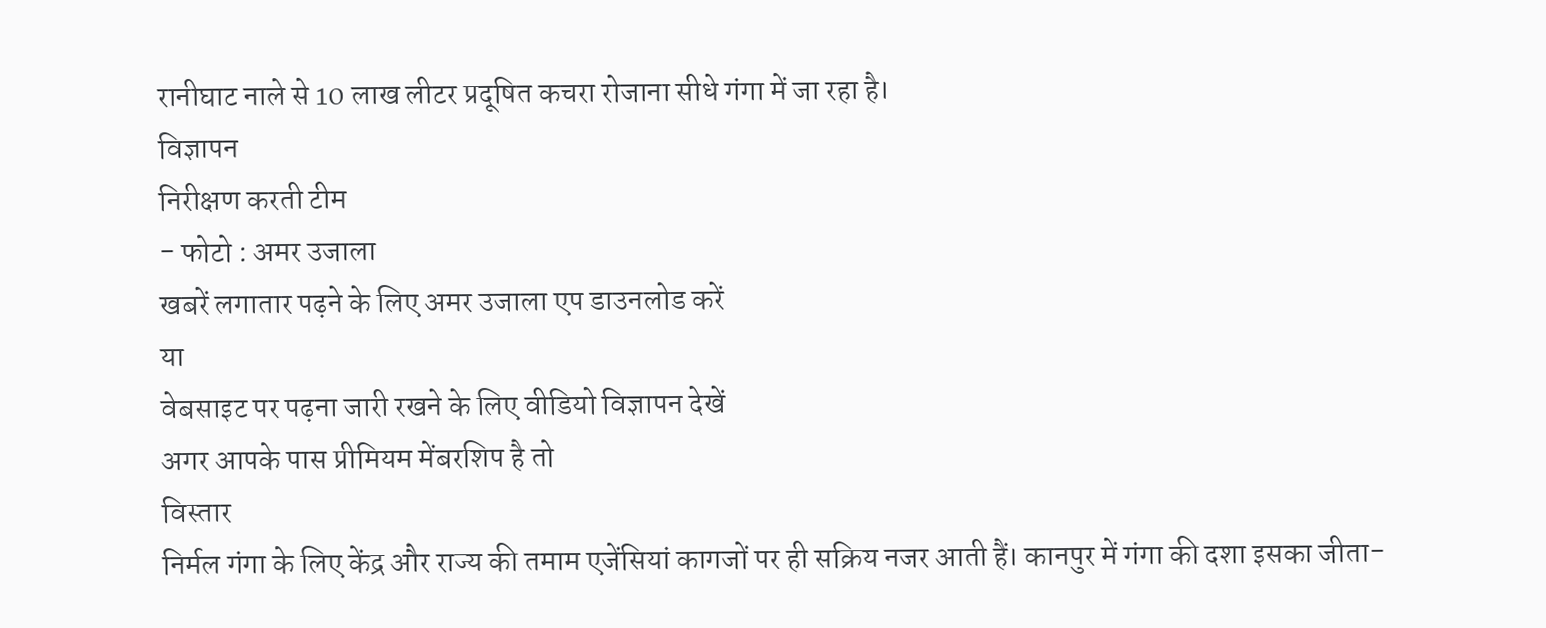रानीघाट नाले से 10 लाख लीटर प्रदूषित कचरा रोजाना सीधे गंगा में जा रहा है।
विज्ञापन
निरीक्षण करती टीम
- फोटो : अमर उजाला
खबरें लगातार पढ़ने के लिए अमर उजाला एप डाउनलोड करें
या
वेबसाइट पर पढ़ना जारी रखने के लिए वीडियो विज्ञापन देखें
अगर आपके पास प्रीमियम मेंबरशिप है तो
विस्तार
निर्मल गंगा के लिए केंद्र और राज्य की तमाम एजेंसियां कागजों पर ही सक्रिय नजर आती हैं। कानपुर में गंगा की दशा इसका जीता-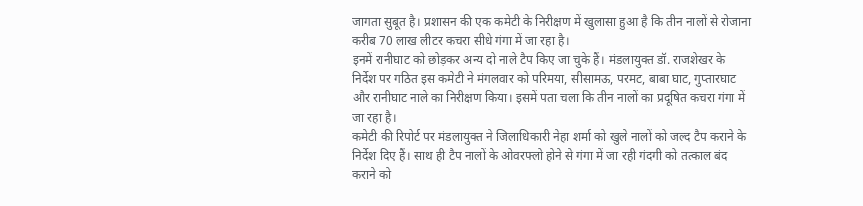जागता सुबूत है। प्रशासन की एक कमेटी के निरीक्षण में खुलासा हुआ है कि तीन नालों से रोजाना करीब 70 लाख लीटर कचरा सीधे गंगा में जा रहा है।
इनमें रानीघाट को छोड़कर अन्य दो नाले टैप किए जा चुके हैं। मंडलायुक्त डॉ. राजशेखर के निर्देश पर गठित इस कमेटी ने मंगलवार को परिमया, सीसामऊ, परमट, बाबा घाट, गुप्तारघाट और रानीघाट नाले का निरीक्षण किया। इसमें पता चला कि तीन नालों का प्रदूषित कचरा गंगा में जा रहा है।
कमेटी की रिपोर्ट पर मंडलायुक्त ने जिलाधिकारी नेहा शर्मा को खुले नालों को जल्द टैप कराने के निर्देश दिए हैं। साथ ही टैप नालों के ओवरफ्लो होने से गंगा में जा रही गंदगी को तत्काल बंद कराने को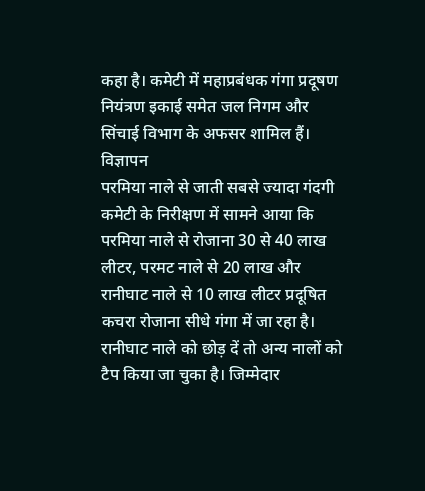कहा है। कमेटी में महाप्रबंधक गंगा प्रदूषण नियंत्रण इकाई समेत जल निगम और सिंचाई विभाग के अफसर शामिल हैं।
विज्ञापन
परमिया नाले से जाती सबसे ज्यादा गंदगी
कमेटी के निरीक्षण में सामने आया कि परमिया नाले से रोजाना 30 से 40 लाख लीटर, परमट नाले से 20 लाख और रानीघाट नाले से 10 लाख लीटर प्रदूषित कचरा रोजाना सीधे गंगा में जा रहा है। रानीघाट नाले को छोड़ दें तो अन्य नालों को टैप किया जा चुका है। जिम्मेदार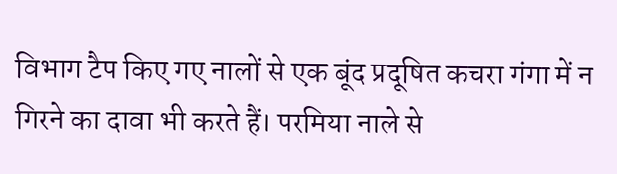विभाग टैप किए गए नालों से एक बूंद प्रदूषित कचरा गंगा में न गिरने का दावा भी करते हैं। परमिया नाले से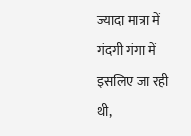ज्यादा मात्रा में गंदगी गंगा में इसलिए जा रही थी,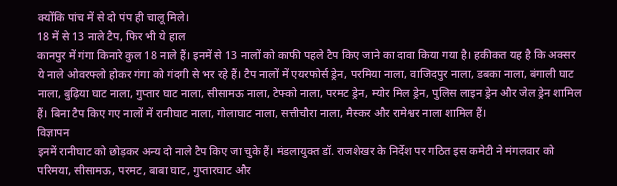क्योंकि पांच में से दो पंप ही चालू मिले।
18 में से 13 नाले टैप, फिर भी ये हाल
कानपुर में गंगा किनारे कुल 18 नाले हैं। इनमें से 13 नालों को काफी पहले टैप किए जाने का दावा किया गया है। हकीकत यह है कि अक्सर ये नाले ओवरफ्लो होकर गंगा को गंदगी से भर रहे हैं। टैप नालों में एयरफोर्स ड्रेन, परमिया नाला, वाजिदपुर नाला, डबका नाला, बंगाली घाट नाला, बुढ़िया घाट नाला, गुप्तार घाट नाला, सीसामऊ नाला, टेफ्को नाला, परमट ड्रेन, म्योर मिल ड्रेन, पुलिस लाइन ड्रेन और जेल ड्रेन शामिल हैं। बिना टैप किए गए नालों में रानीघाट नाला, गोलाघाट नाला, सत्तीचौरा नाला, मैस्कर और रामेश्वर नाला शामिल हैं।
विज्ञापन
इनमें रानीघाट को छोड़कर अन्य दो नाले टैप किए जा चुके हैं। मंडलायुक्त डॉ. राजशेखर के निर्देश पर गठित इस कमेटी ने मंगलवार को परिमया, सीसामऊ, परमट, बाबा घाट, गुप्तारघाट और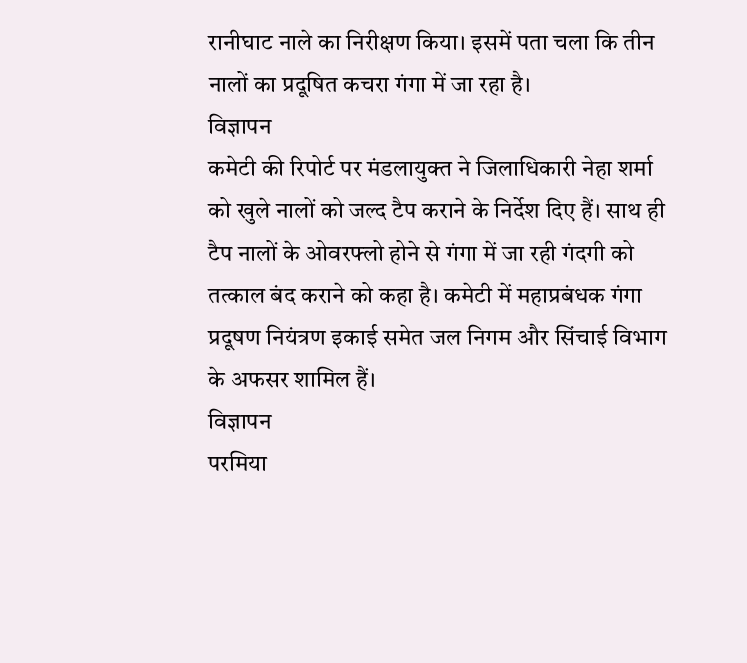रानीघाट नाले का निरीक्षण किया। इसमें पता चला कि तीन नालों का प्रदूषित कचरा गंगा में जा रहा है।
विज्ञापन
कमेटी की रिपोर्ट पर मंडलायुक्त ने जिलाधिकारी नेहा शर्मा को खुले नालों को जल्द टैप कराने के निर्देश दिए हैं। साथ ही टैप नालों के ओवरफ्लो होने से गंगा में जा रही गंदगी को तत्काल बंद कराने को कहा है। कमेटी में महाप्रबंधक गंगा प्रदूषण नियंत्रण इकाई समेत जल निगम और सिंचाई विभाग के अफसर शामिल हैं।
विज्ञापन
परमिया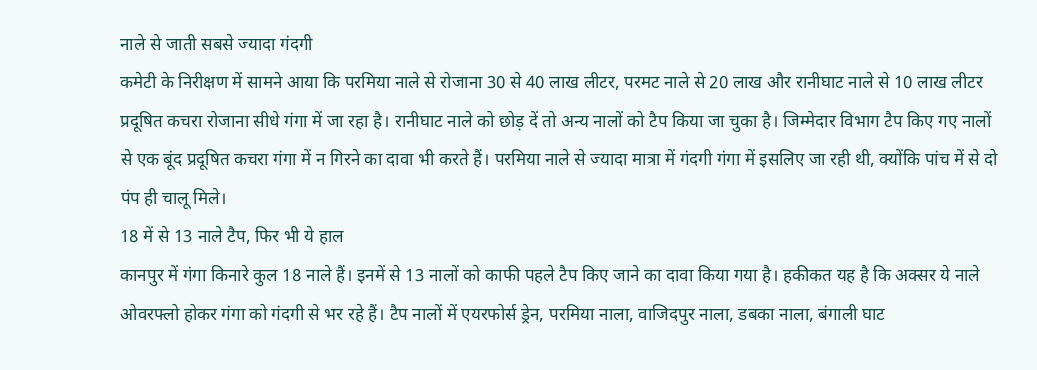नाले से जाती सबसे ज्यादा गंदगी
कमेटी के निरीक्षण में सामने आया कि परमिया नाले से रोजाना 30 से 40 लाख लीटर, परमट नाले से 20 लाख और रानीघाट नाले से 10 लाख लीटर प्रदूषित कचरा रोजाना सीधे गंगा में जा रहा है। रानीघाट नाले को छोड़ दें तो अन्य नालों को टैप किया जा चुका है। जिम्मेदार विभाग टैप किए गए नालों से एक बूंद प्रदूषित कचरा गंगा में न गिरने का दावा भी करते हैं। परमिया नाले से ज्यादा मात्रा में गंदगी गंगा में इसलिए जा रही थी, क्योंकि पांच में से दो पंप ही चालू मिले।
18 में से 13 नाले टैप, फिर भी ये हाल
कानपुर में गंगा किनारे कुल 18 नाले हैं। इनमें से 13 नालों को काफी पहले टैप किए जाने का दावा किया गया है। हकीकत यह है कि अक्सर ये नाले ओवरफ्लो होकर गंगा को गंदगी से भर रहे हैं। टैप नालों में एयरफोर्स ड्रेन, परमिया नाला, वाजिदपुर नाला, डबका नाला, बंगाली घाट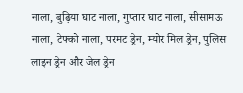नाला, बुढ़िया घाट नाला, गुप्तार घाट नाला, सीसामऊ नाला, टेफ्को नाला, परमट ड्रेन, म्योर मिल ड्रेन, पुलिस लाइन ड्रेन और जेल ड्रेन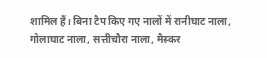शामिल हैं। बिना टैप किए गए नालों में रानीघाट नाला, गोलाघाट नाला, सत्तीचौरा नाला, मैस्कर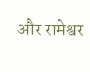और रामेश्वर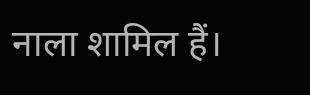नाला शामिल हैं।